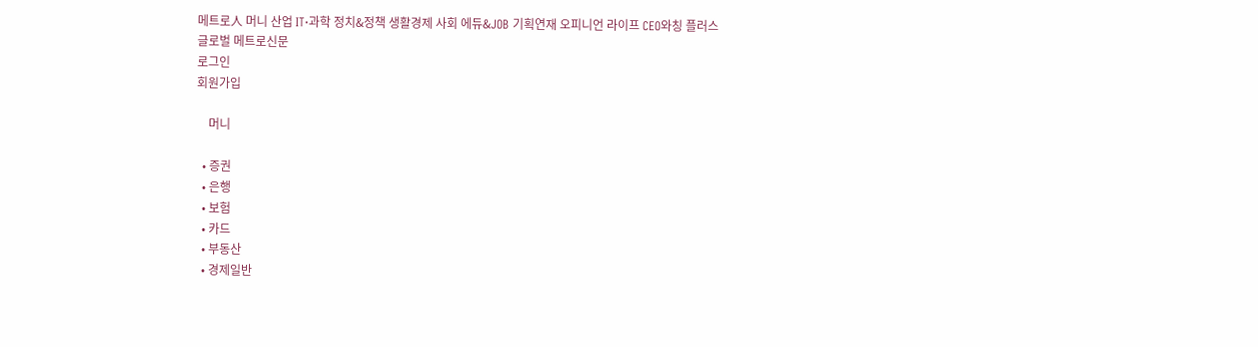메트로人 머니 산업 IT·과학 정치&정책 생활경제 사회 에듀&JOB 기획연재 오피니언 라이프 CEO와칭 플러스
글로벌 메트로신문
로그인
회원가입

    머니

  • 증권
  • 은행
  • 보험
  • 카드
  • 부동산
  • 경제일반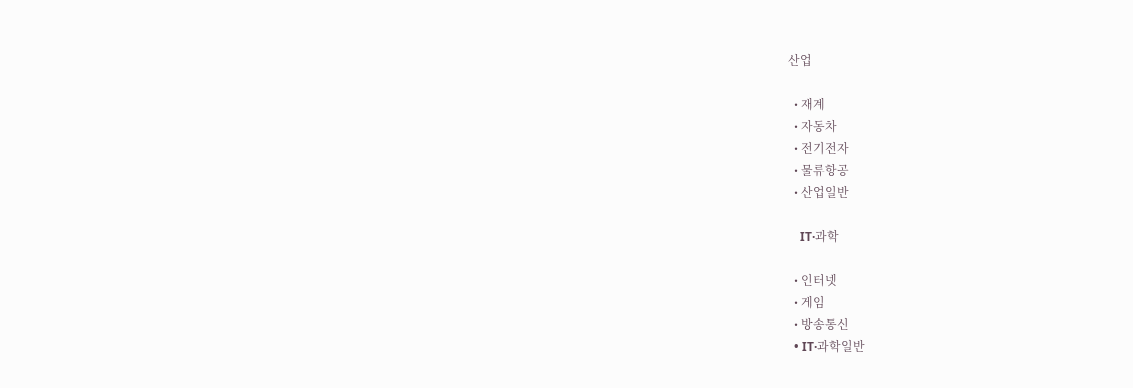산업

  • 재계
  • 자동차
  • 전기전자
  • 물류항공
  • 산업일반

    IT·과학

  • 인터넷
  • 게임
  • 방송통신
  • IT·과학일반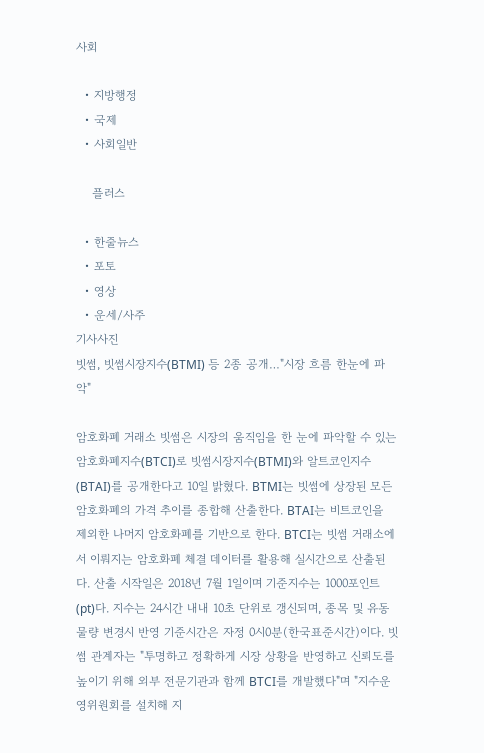사회

  • 지방행정
  • 국제
  • 사회일반

    플러스

  • 한줄뉴스
  • 포토
  • 영상
  • 운세/사주
기사사진
빗썸, 빗썸시장지수(BTMI) 등 2종 공개…"시장 흐름 한눈에 파악"

암호화폐 거래소 빗썸은 시장의 움직임을 한 눈에 파악할 수 있는 암호화폐지수(BTCI)로 빗썸시장지수(BTMI)와 알트코인지수(BTAI)를 공개한다고 10일 밝혔다. BTMI는 빗썸에 상장된 모든 암호화폐의 가격 추이를 종합해 산출한다. BTAI는 비트코인을 제외한 나머지 암호화폐를 기반으로 한다. BTCI는 빗썸 거래소에서 이뤄지는 암호화폐 체결 데이터를 활용해 실시간으로 산출된다. 산출 시작일은 2018년 7월 1일이며 기준지수는 1000포인트(pt)다. 지수는 24시간 내내 10초 단위로 갱신되며, 종목 및 유동물량 변경시 반영 기준시간은 자정 0시0분(한국표준시간)이다. 빗썸 관계자는 "투명하고 정확하게 시장 상황을 반영하고 신뢰도를 높이기 위해 외부 전문기관과 함께 BTCI를 개발했다"며 "지수운영위원회를 설치해 지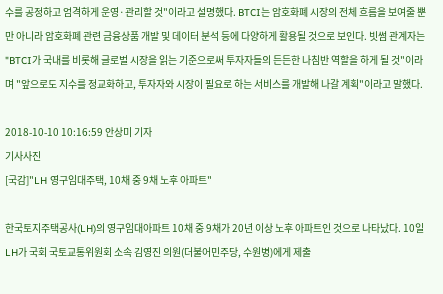수를 공정하고 엄격하게 운영·관리할 것"이라고 설명했다. BTCI는 암호화폐 시장의 전체 흐름을 보여줄 뿐만 아니라 암호화폐 관련 금융상품 개발 및 데이터 분석 등에 다양하게 활용될 것으로 보인다. 빗썸 관계자는 "BTCI가 국내를 비롯해 글로벌 시장을 읽는 기준으로써 투자자들의 든든한 나침반 역할을 하게 될 것"이라며 "앞으로도 지수를 정교화하고, 투자자와 시장이 필요로 하는 서비스를 개발해 나갈 계획"이라고 말했다.

2018-10-10 10:16:59 안상미 기자
기사사진
[국감]"LH 영구임대주택, 10채 중 9채 노후 아파트"

한국토지주택공사(LH)의 영구임대아파트 10채 중 9채가 20년 이상 노후 아파트인 것으로 나타났다. 10일 LH가 국회 국토교통위원회 소속 김영진 의원(더불어민주당, 수원병)에게 제출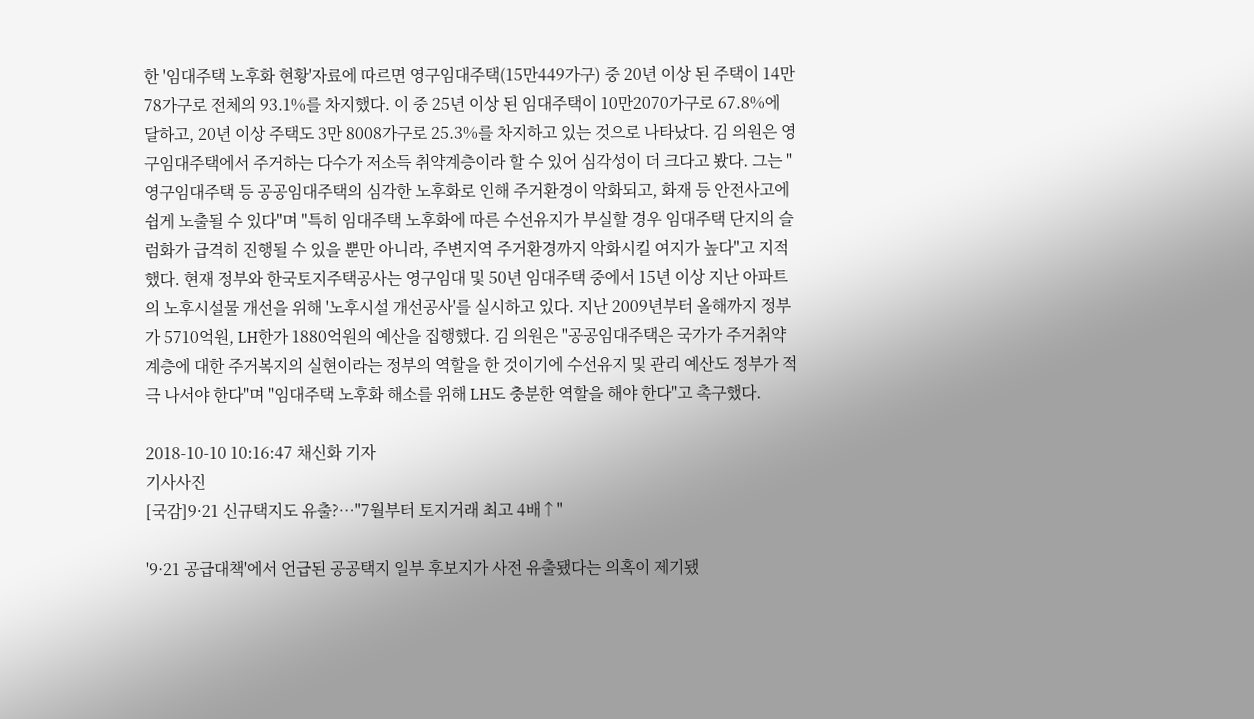한 '임대주택 노후화 현황'자료에 따르면 영구임대주택(15만449가구) 중 20년 이상 된 주택이 14만78가구로 전체의 93.1%를 차지했다. 이 중 25년 이상 된 임대주택이 10만2070가구로 67.8%에 달하고, 20년 이상 주택도 3만 8008가구로 25.3%를 차지하고 있는 것으로 나타났다. 김 의원은 영구임대주택에서 주거하는 다수가 저소득 취약계층이라 할 수 있어 심각성이 더 크다고 봤다. 그는 "영구임대주택 등 공공임대주택의 심각한 노후화로 인해 주거환경이 악화되고, 화재 등 안전사고에 쉽게 노출될 수 있다"며 "특히 임대주택 노후화에 따른 수선유지가 부실할 경우 임대주택 단지의 슬럼화가 급격히 진행될 수 있을 뿐만 아니라, 주변지역 주거환경까지 악화시킬 여지가 높다"고 지적했다. 현재 정부와 한국토지주택공사는 영구임대 및 50년 임대주택 중에서 15년 이상 지난 아파트의 노후시설물 개선을 위해 '노후시설 개선공사'를 실시하고 있다. 지난 2009년부터 올해까지 정부가 5710억원, LH한가 1880억원의 예산을 집행했다. 김 의원은 "공공임대주택은 국가가 주거취약계층에 대한 주거복지의 실현이라는 정부의 역할을 한 것이기에 수선유지 및 관리 예산도 정부가 적극 나서야 한다"며 "임대주택 노후화 해소를 위해 LH도 충분한 역할을 해야 한다"고 촉구했다.

2018-10-10 10:16:47 채신화 기자
기사사진
[국감]9·21 신규택지도 유출?…"7월부터 토지거래 최고 4배↑"

'9·21 공급대책'에서 언급된 공공택지 일부 후보지가 사전 유출됐다는 의혹이 제기됐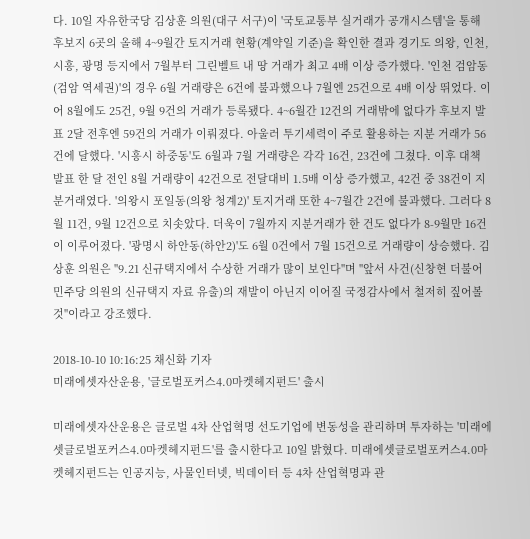다. 10일 자유한국당 김상훈 의원(대구 서구)이 '국토교통부 실거래가 공개시스템'을 통해 후보지 6곳의 올해 4~9월간 토지거래 현황(계약일 기준)을 확인한 결과 경기도 의왕, 인천, 시흥, 광명 등지에서 7월부터 그린벨트 내 땅 거래가 최고 4배 이상 증가했다. '인천 검암동(검암 역세권)'의 경우 6월 거래량은 6건에 불과했으나 7월엔 25건으로 4배 이상 뛰었다. 이어 8월에도 25건, 9월 9건의 거래가 등록됐다. 4~6월간 12건의 거래밖에 없다가 후보지 발표 2달 전후엔 59건의 거래가 이뤄졌다. 아울러 투기세력이 주로 활용하는 지분 거래가 56건에 달했다. '시흥시 하중동'도 6월과 7월 거래량은 각각 16건, 23건에 그쳤다. 이후 대책 발표 한 달 전인 8월 거래량이 42건으로 전달대비 1.5배 이상 증가했고, 42건 중 38건이 지분거래였다. '의왕시 포일동(의왕 청계2)' 토지거래 또한 4~7월간 2건에 불과했다. 그러다 8월 11건, 9월 12건으로 치솟았다. 더욱이 7월까지 지분거래가 한 건도 없다가 8-9월만 16건이 이루어졌다. '광명시 하안동(하안2)'도 6월 0건에서 7월 15건으로 거래량이 상승했다. 김상훈 의원은 "9.21 신규택지에서 수상한 거래가 많이 보인다"며 "앞서 사건(신창현 더불어민주당 의원의 신규택지 자료 유출)의 재발이 아닌지 이어질 국정감사에서 철저히 짚어볼 것"이라고 강조했다.

2018-10-10 10:16:25 채신화 기자
미래에셋자산운용, '글로벌포커스4.0마켓헤지펀드' 출시

미래에셋자산운용은 글로벌 4차 산업혁명 선도기업에 변동성을 관리하며 투자하는 '미래에셋글로벌포커스4.0마켓헤지펀드'를 출시한다고 10일 밝혔다. 미래에셋글로벌포커스4.0마켓헤지펀드는 인공지능, 사물인터넷, 빅데이터 등 4차 산업혁명과 관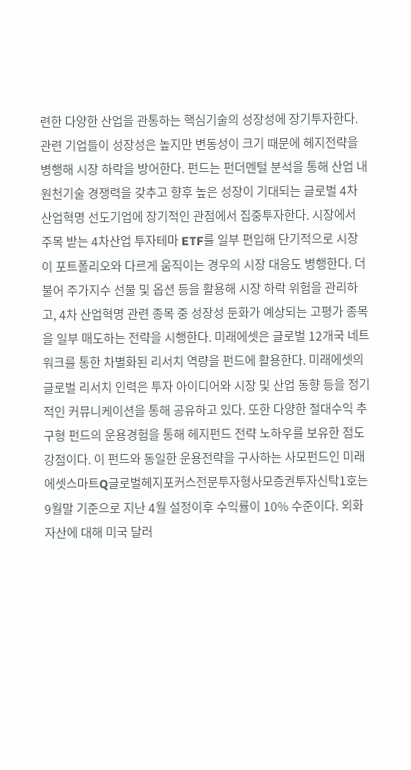련한 다양한 산업을 관통하는 핵심기술의 성장성에 장기투자한다. 관련 기업들이 성장성은 높지만 변동성이 크기 때문에 헤지전략을 병행해 시장 하락을 방어한다. 펀드는 펀더멘털 분석을 통해 산업 내 원천기술 경쟁력을 갖추고 향후 높은 성장이 기대되는 글로벌 4차산업혁명 선도기업에 장기적인 관점에서 집중투자한다. 시장에서 주목 받는 4차산업 투자테마 ETF를 일부 편입해 단기적으로 시장이 포트폴리오와 다르게 움직이는 경우의 시장 대응도 병행한다. 더불어 주가지수 선물 및 옵션 등을 활용해 시장 하락 위험을 관리하고, 4차 산업혁명 관련 종목 중 성장성 둔화가 예상되는 고평가 종목을 일부 매도하는 전략을 시행한다. 미래에셋은 글로벌 12개국 네트워크를 통한 차별화된 리서치 역량을 펀드에 활용한다. 미래에셋의 글로벌 리서치 인력은 투자 아이디어와 시장 및 산업 동향 등을 정기적인 커뮤니케이션을 통해 공유하고 있다. 또한 다양한 절대수익 추구형 펀드의 운용경험을 통해 헤지펀드 전략 노하우를 보유한 점도 강점이다. 이 펀드와 동일한 운용전략을 구사하는 사모펀드인 미래에셋스마트Q글로벌헤지포커스전문투자형사모증권투자신탁1호는 9월말 기준으로 지난 4월 설정이후 수익률이 10% 수준이다. 외화자산에 대해 미국 달러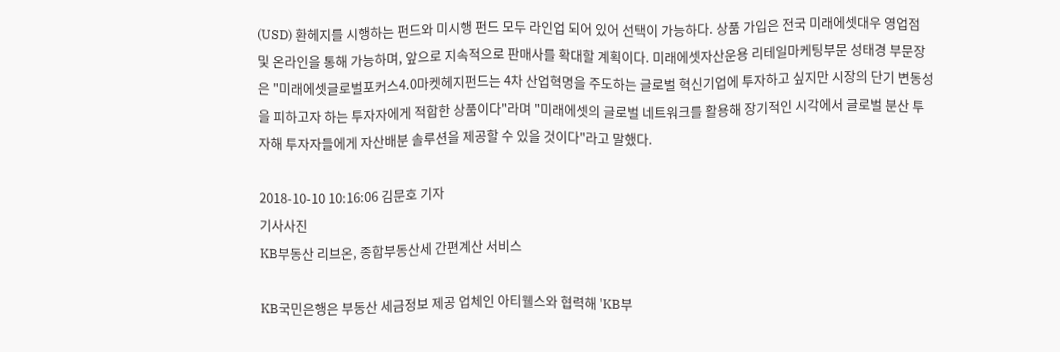(USD) 환헤지를 시행하는 펀드와 미시행 펀드 모두 라인업 되어 있어 선택이 가능하다. 상품 가입은 전국 미래에셋대우 영업점 및 온라인을 통해 가능하며, 앞으로 지속적으로 판매사를 확대할 계획이다. 미래에셋자산운용 리테일마케팅부문 성태경 부문장은 "미래에셋글로벌포커스4.0마켓헤지펀드는 4차 산업혁명을 주도하는 글로벌 혁신기업에 투자하고 싶지만 시장의 단기 변동성을 피하고자 하는 투자자에게 적합한 상품이다"라며 "미래에셋의 글로벌 네트워크를 활용해 장기적인 시각에서 글로벌 분산 투자해 투자자들에게 자산배분 솔루션을 제공할 수 있을 것이다"라고 말했다.

2018-10-10 10:16:06 김문호 기자
기사사진
KB부동산 리브온, 종합부동산세 간편계산 서비스

KB국민은행은 부동산 세금정보 제공 업체인 아티웰스와 협력해 'KB부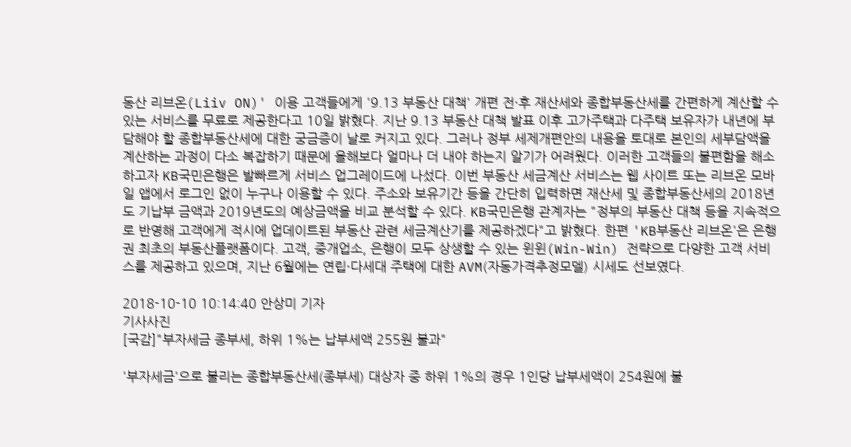동산 리브온(Liiv ON)' 이용 고객들에게 '9.13 부동산 대책' 개편 전·후 재산세와 종합부동산세를 간편하게 계산할 수 있는 서비스를 무료로 제공한다고 10일 밝혔다. 지난 9.13 부동산 대책 발표 이후 고가주택과 다주택 보유자가 내년에 부담해야 할 종합부동산세에 대한 궁금증이 날로 커지고 있다. 그러나 정부 세제개편안의 내용을 토대로 본인의 세부담액을 계산하는 과정이 다소 복잡하기 때문에 올해보다 얼마나 더 내야 하는지 알기가 어려웠다. 이러한 고객들의 불편함을 해소하고자 KB국민은행은 발빠르게 서비스 업그레이드에 나섰다. 이번 부동산 세금계산 서비스는 웹 사이트 또는 리브온 모바일 앱에서 로그인 없이 누구나 이용할 수 있다. 주소와 보유기간 등을 간단히 입력하면 재산세 및 종합부동산세의 2018년도 기납부 금액과 2019년도의 예상금액을 비교 분석할 수 있다. KB국민은행 관계자는 "정부의 부동산 대책 등을 지속적으로 반영해 고객에게 적시에 업데이트된 부동산 관련 세금계산기를 제공하겠다"고 밝혔다. 한편 'KB부동산 리브온'은 은행권 최초의 부동산플랫폼이다. 고객, 중개업소, 은행이 모두 상생할 수 있는 윈윈(Win-Win) 전략으로 다양한 고객 서비스를 제공하고 있으며, 지난 6월에는 연립·다세대 주택에 대한 AVM(자동가격추정모델) 시세도 선보였다.

2018-10-10 10:14:40 안상미 기자
기사사진
[국감]"부자세금 종부세, 하위 1%는 납부세액 255원 불과"

'부자세금'으로 불리는 종합부동산세(종부세) 대상자 중 하위 1%의 경우 1인당 납부세액이 254원에 불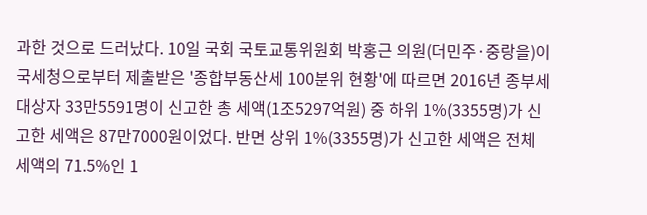과한 것으로 드러났다. 10일 국회 국토교통위원회 박홍근 의원(더민주·중랑을)이 국세청으로부터 제출받은 '종합부동산세 100분위 현황'에 따르면 2016년 종부세 대상자 33만5591명이 신고한 총 세액(1조5297억원) 중 하위 1%(3355명)가 신고한 세액은 87만7000원이었다. 반면 상위 1%(3355명)가 신고한 세액은 전체 세액의 71.5%인 1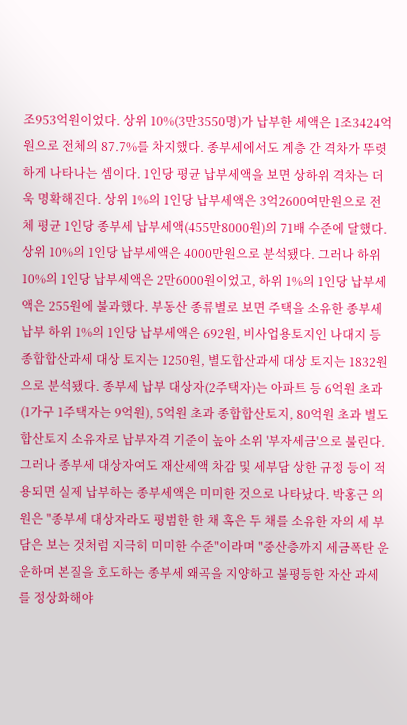조953억원이었다. 상위 10%(3만3550명)가 납부한 세액은 1조3424억원으로 전체의 87.7%를 차지했다. 종부세에서도 계층 간 격차가 뚜렷하게 나타나는 셈이다. 1인당 평균 납부세액을 보면 상하위 격차는 더욱 명확해진다. 상위 1%의 1인당 납부세액은 3억2600여만원으로 전체 평균 1인당 종부세 납부세액(455만8000원)의 71배 수준에 달했다. 상위 10%의 1인당 납부세액은 4000만원으로 분석됐다. 그러나 하위 10%의 1인당 납부세액은 2만6000원이었고, 하위 1%의 1인당 납부세액은 255원에 불과했다. 부동산 종류별로 보면 주택을 소유한 종부세 납부 하위 1%의 1인당 납부세액은 692원, 비사업용토지인 나대지 등 종합합산과세 대상 토지는 1250원, 별도합산과세 대상 토지는 1832원으로 분석됐다. 종부세 납부 대상자(2주택자)는 아파트 등 6억원 초과(1가구 1주택자는 9억원), 5억원 초과 종합합산토지, 80억원 초과 별도합산토지 소유자로 납부자격 기준이 높아 소위 '부자세금'으로 불린다. 그러나 종부세 대상자여도 재산세액 차감 및 세부담 상한 규정 등이 적용되면 실제 납부하는 종부세액은 미미한 것으로 나타났다. 박홍근 의원은 "종부세 대상자라도 평범한 한 채 혹은 두 채를 소유한 자의 세 부담은 보는 것처럼 지극히 미미한 수준"이라며 "중산층까지 세금폭탄 운운하며 본질을 호도하는 종부세 왜곡을 지양하고 불평등한 자산 과세를 정상화해야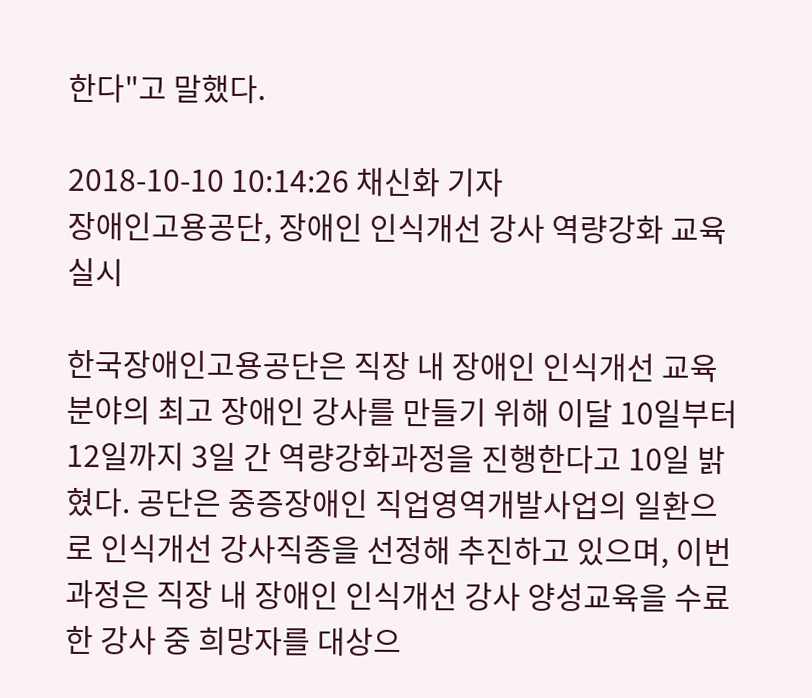한다"고 말했다.

2018-10-10 10:14:26 채신화 기자
장애인고용공단, 장애인 인식개선 강사 역량강화 교육 실시

한국장애인고용공단은 직장 내 장애인 인식개선 교육 분야의 최고 장애인 강사를 만들기 위해 이달 10일부터 12일까지 3일 간 역량강화과정을 진행한다고 10일 밝혔다. 공단은 중증장애인 직업영역개발사업의 일환으로 인식개선 강사직종을 선정해 추진하고 있으며, 이번 과정은 직장 내 장애인 인식개선 강사 양성교육을 수료한 강사 중 희망자를 대상으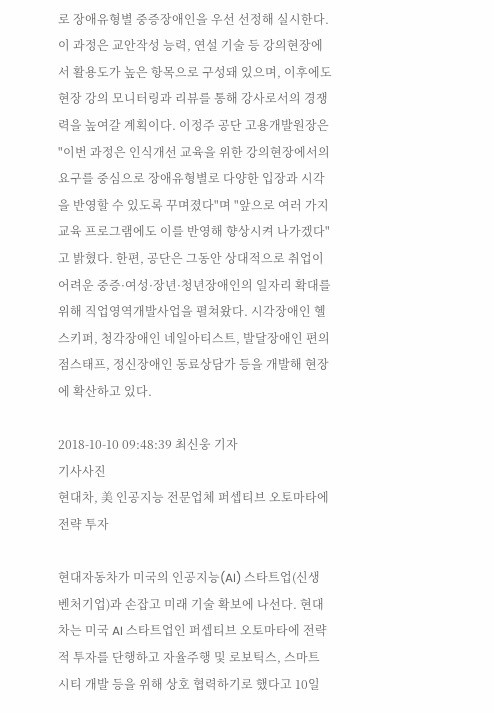로 장애유형별 중증장애인을 우선 선정해 실시한다. 이 과정은 교안작성 능력, 연설 기술 등 강의현장에서 활용도가 높은 항목으로 구성돼 있으며, 이후에도 현장 강의 모니터링과 리뷰를 통해 강사로서의 경쟁력을 높여갈 계획이다. 이정주 공단 고용개발원장은 "이번 과정은 인식개선 교육을 위한 강의현장에서의 요구를 중심으로 장애유형별로 다양한 입장과 시각을 반영할 수 있도록 꾸며졌다"며 "앞으로 여러 가지 교육 프로그램에도 이를 반영해 향상시켜 나가겠다"고 밝혔다. 한편, 공단은 그동안 상대적으로 취업이 어려운 중증·여성·장년·청년장애인의 일자리 확대를 위해 직업영역개발사업을 펼쳐왔다. 시각장애인 헬스키퍼, 청각장애인 네일아티스트, 발달장애인 편의점스태프, 정신장애인 동료상담가 등을 개발해 현장에 확산하고 있다.

2018-10-10 09:48:39 최신웅 기자
기사사진
현대차, 美 인공지능 전문업체 퍼셉티브 오토마타에 전략 투자

현대자동차가 미국의 인공지능(AI) 스타트업(신생 벤처기업)과 손잡고 미래 기술 확보에 나선다. 현대차는 미국 AI 스타트업인 퍼셉티브 오토마타에 전략적 투자를 단행하고 자율주행 및 로보틱스, 스마트 시티 개발 등을 위해 상호 협력하기로 했다고 10일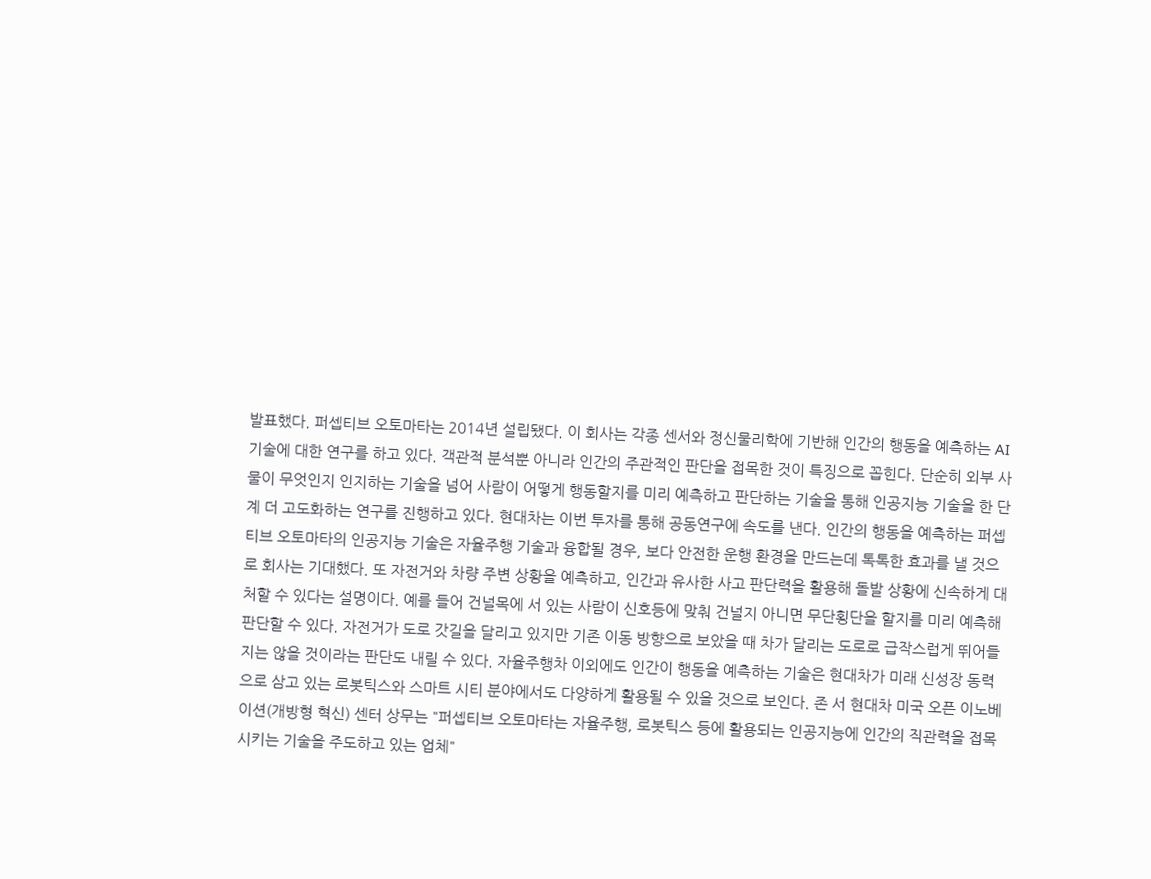발표했다. 퍼셉티브 오토마타는 2014년 설립됐다. 이 회사는 각종 센서와 정신물리학에 기반해 인간의 행동을 예측하는 AI 기술에 대한 연구를 하고 있다. 객관적 분석뿐 아니라 인간의 주관적인 판단을 접목한 것이 특징으로 꼽힌다. 단순히 외부 사물이 무엇인지 인지하는 기술을 넘어 사람이 어떻게 행동할지를 미리 예측하고 판단하는 기술을 통해 인공지능 기술을 한 단계 더 고도화하는 연구를 진행하고 있다. 현대차는 이번 투자를 통해 공동연구에 속도를 낸다. 인간의 행동을 예측하는 퍼셉티브 오토마타의 인공지능 기술은 자율주행 기술과 융합될 경우, 보다 안전한 운행 환경을 만드는데 톡톡한 효과를 낼 것으로 회사는 기대했다. 또 자전거와 차량 주변 상황을 예측하고, 인간과 유사한 사고 판단력을 활용해 돌발 상황에 신속하게 대처할 수 있다는 설명이다. 예를 들어 건널목에 서 있는 사람이 신호등에 맞춰 건널지 아니면 무단횡단을 할지를 미리 예측해 판단할 수 있다. 자전거가 도로 갓길을 달리고 있지만 기존 이동 방향으로 보았을 때 차가 달리는 도로로 급작스럽게 뛰어들지는 않을 것이라는 판단도 내릴 수 있다. 자율주행차 이외에도 인간이 행동을 예측하는 기술은 현대차가 미래 신성장 동력으로 삼고 있는 로봇틱스와 스마트 시티 분야에서도 다양하게 활용될 수 있을 것으로 보인다. 존 서 현대차 미국 오픈 이노베이션(개방형 혁신) 센터 상무는 "퍼셉티브 오토마타는 자율주행, 로봇틱스 등에 활용되는 인공지능에 인간의 직관력을 접목시키는 기술을 주도하고 있는 업체"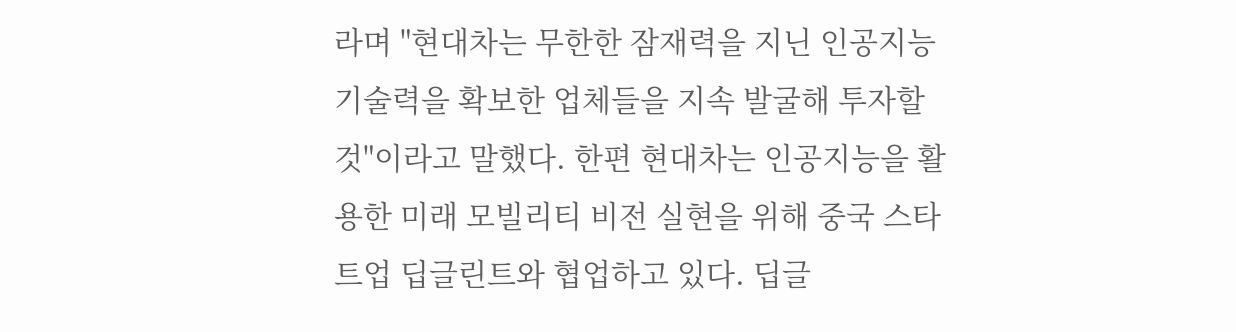라며 "현대차는 무한한 잠재력을 지닌 인공지능 기술력을 확보한 업체들을 지속 발굴해 투자할 것"이라고 말했다. 한편 현대차는 인공지능을 활용한 미래 모빌리티 비전 실현을 위해 중국 스타트업 딥글린트와 협업하고 있다. 딥글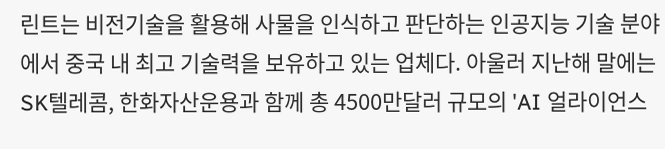린트는 비전기술을 활용해 사물을 인식하고 판단하는 인공지능 기술 분야에서 중국 내 최고 기술력을 보유하고 있는 업체다. 아울러 지난해 말에는 SK텔레콤, 한화자산운용과 함께 총 4500만달러 규모의 'AI 얼라이언스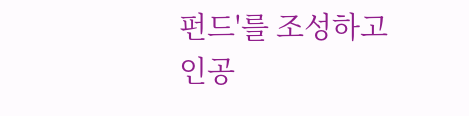펀드'를 조성하고 인공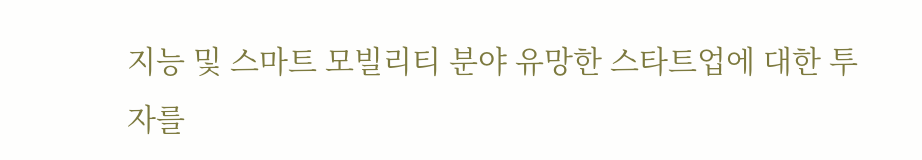지능 및 스마트 모빌리티 분야 유망한 스타트업에 대한 투자를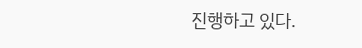진행하고 있다.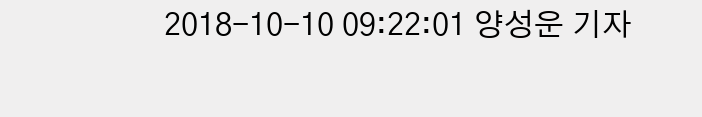2018-10-10 09:22:01 양성운 기자